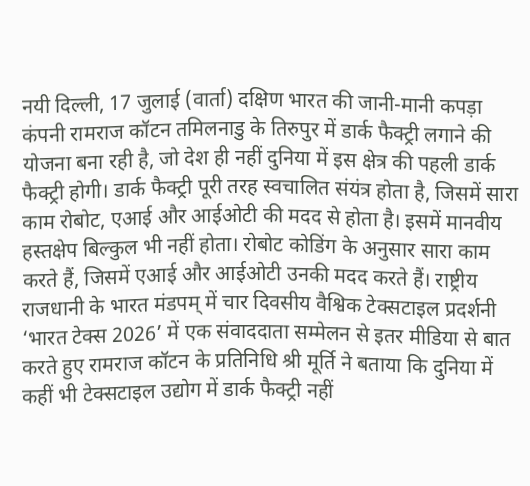नयी दिल्ली, 17 जुलाई (वार्ता) दक्षिण भारत की जानी-मानी कपड़ा कंपनी रामराज कॉटन तमिलनाडु के तिरुपुर में डार्क फैक्ट्री लगाने की योजना बना रही है, जो देश ही नहीं दुनिया में इस क्षेत्र की पहली डार्क फैक्ट्री होगी। डार्क फैक्ट्री पूरी तरह स्वचालित संयंत्र होता है, जिसमें सारा काम रोबोट, एआई और आईओटी की मदद से होता है। इसमें मानवीय हस्तक्षेप बिल्कुल भी नहीं होता। रोबोट कोडिंग के अनुसार सारा काम करते हैं, जिसमें एआई और आईओटी उनकी मदद करते हैं। राष्ट्रीय राजधानी के भारत मंडपम् में चार दिवसीय वैश्विक टेक्सटाइल प्रदर्शनी ‘भारत टेक्स 2026’ में एक संवाददाता सम्मेलन से इतर मीडिया से बात करते हुए रामराज कॉटन के प्रतिनिधि श्री मूर्ति ने बताया कि दुनिया में कहीं भी टेक्सटाइल उद्योग में डार्क फैक्ट्री नहीं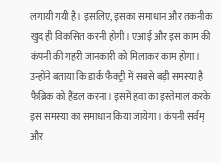लगायी गयी है। इसलिए, इसका समाधान और तकनीक खुद ही विकसित करनी होगी। एआई और इस काम की कंपनी की गहरी जानकारी को मिलाकर काम होगा।
उन्होंने बताया कि डार्क फैक्ट्री में सबसे बड़ी समस्या है फैब्रिक को हैंडल करना। इसमें हवा का इस्तेमाल करके इस समस्या का समाधान किया जायेगा। कंपनी सर्वम् और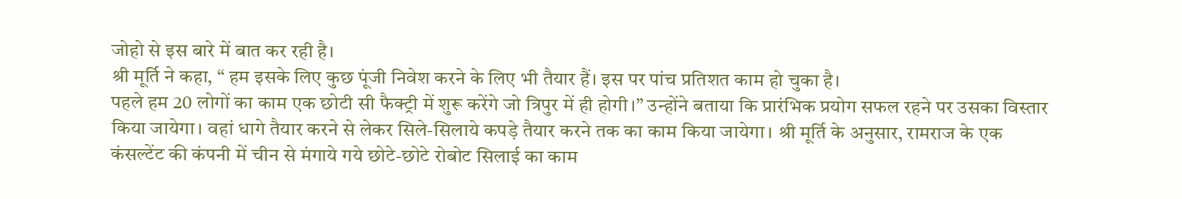जोहो से इस बारे में बात कर रही है।
श्री मूर्ति ने कहा, “ हम इसके लिए कुछ पूंजी निवेश करने के लिए भी तैयार हैं। इस पर पांच प्रतिशत काम हो चुका है।
पहले हम 20 लोगों का काम एक छोटी सी फैक्ट्री में शुरू करेंगे जो त्रिपुर में ही होगी।” उन्होंने बताया कि प्रारंभिक प्रयोग सफल रहने पर उसका विस्तार किया जायेगा। वहां धागे तैयार करने से लेकर सिले-सिलाये कपड़े तैयार करने तक का काम किया जायेगा। श्री मूर्ति के अनुसार, रामराज के एक कंसल्टेंट की कंपनी में चीन से मंगाये गये छोटे-छोटे रोबोट सिलाई का काम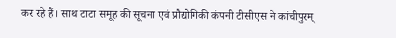कर रहे हैं। साथ टाटा समूह की सूचना एवं प्रौद्योगिकी कंपनी टीसीएस ने कांचीपुरम्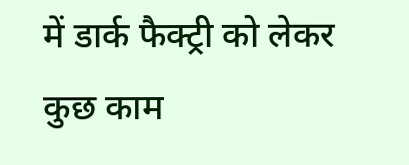में डार्क फैक्ट्री को लेकर कुछ काम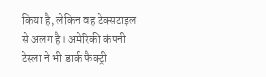किया है, लेकिन वह टेक्सटाइल से अलग है। अमेरिकी कंपनी टेस्ला ने भी डार्क फैक्ट्री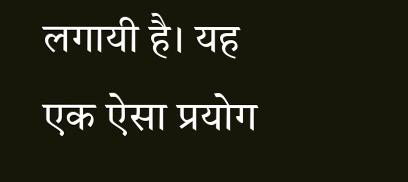लगायी है। यह एक ऐसा प्रयोग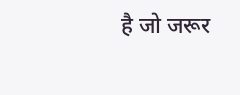है जो जरूर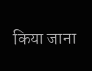किया जाना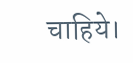चाहिये।